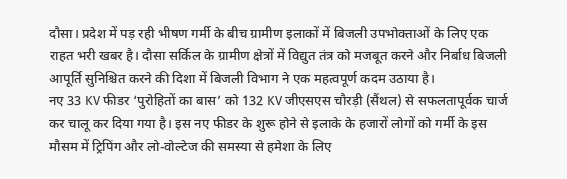दौसा। प्रदेश में पड़ रही भीषण गर्मी के बीच ग्रामीण इलाकों में बिजली उपभोक्ताओं के लिए एक राहत भरी खबर है। दौसा सर्किल के ग्रामीण क्षेत्रों में विद्युत तंत्र को मजबूत करने और निर्बाध बिजली आपूर्ति सुनिश्चित करने की दिशा में बिजली विभाग ने एक महत्वपूर्ण कदम उठाया है।
नए 33 KV फीडर ‘पुरोहितों का बास’ को 132 KV जीएसएस चौरड़ी (सैंथल) से सफलतापूर्वक चार्ज कर चालू कर दिया गया है। इस नए फीडर के शुरू होने से इलाके के हजारों लोगों को गर्मी के इस मौसम में ट्रिपिंग और लो-वोल्टेज की समस्या से हमेशा के लिए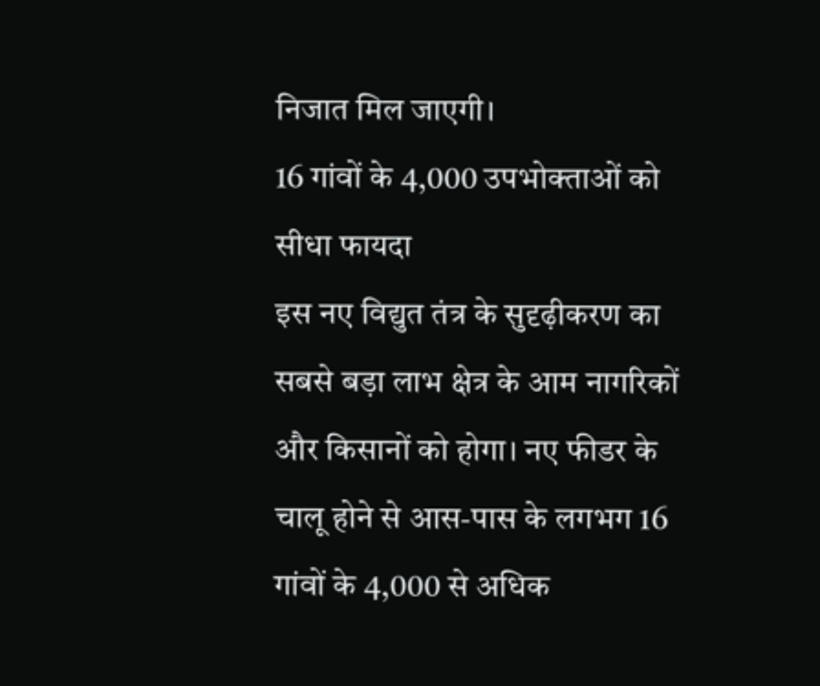निजात मिल जाएगी।
16 गांवों के 4,000 उपभोक्ताओं को सीधा फायदा
इस नए विद्युत तंत्र के सुदृढ़ीकरण का सबसे बड़ा लाभ क्षेत्र के आम नागरिकों और किसानों को होगा। नए फीडर के चालू होने से आस-पास के लगभग 16 गांवों के 4,000 से अधिक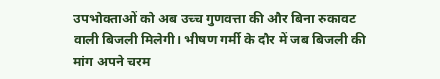उपभोक्ताओं को अब उच्च गुणवत्ता की और बिना रुकावट वाली बिजली मिलेगी। भीषण गर्मी के दौर में जब बिजली की मांग अपने चरम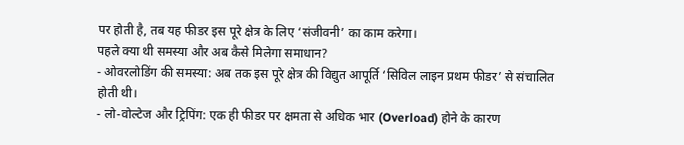पर होती है, तब यह फीडर इस पूरे क्षेत्र के लिए ‘संजीवनी’ का काम करेगा।
पहले क्या थी समस्या और अब कैसे मिलेगा समाधान?
- ओवरलोडिंग की समस्या: अब तक इस पूरे क्षेत्र की विद्युत आपूर्ति ‘सिविल लाइन प्रथम फीडर’ से संचालित होती थी।
- लो-वोल्टेज और ट्रिपिंग: एक ही फीडर पर क्षमता से अधिक भार (Overload) होने के कारण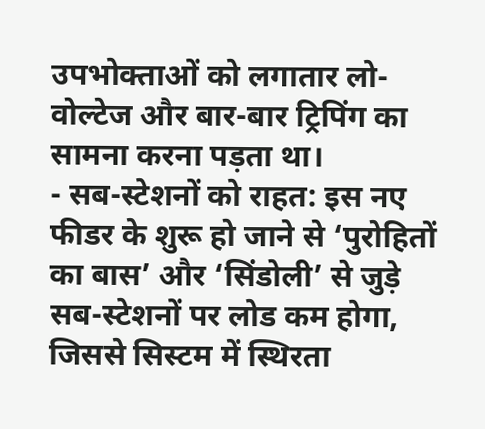उपभोक्ताओं को लगातार लो-वोल्टेज और बार-बार ट्रिपिंग का सामना करना पड़ता था।
- सब-स्टेशनों को राहत: इस नए फीडर के शुरू हो जाने से ‘पुरोहितों का बास’ और ‘सिंडोली’ से जुड़े सब-स्टेशनों पर लोड कम होगा, जिससे सिस्टम में स्थिरता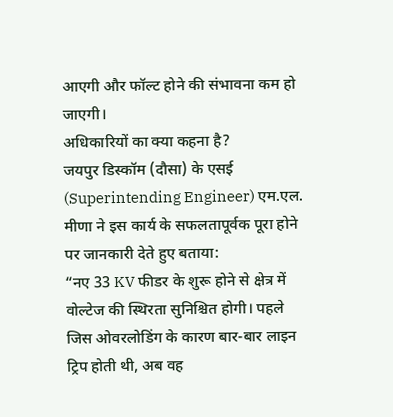आएगी और फॉल्ट होने की संभावना कम हो जाएगी।
अधिकारियों का क्या कहना है?
जयपुर डिस्कॉम (दौसा) के एसई (Superintending Engineer) एम.एल. मीणा ने इस कार्य के सफलतापूर्वक पूरा होने पर जानकारी देते हुए बताया:
“नए 33 KV फीडर के शुरू होने से क्षेत्र में वोल्टेज की स्थिरता सुनिश्चित होगी। पहले जिस ओवरलोडिंग के कारण बार-बार लाइन ट्रिप होती थी, अब वह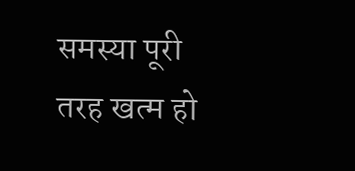समस्या पूरी तरह खत्म हो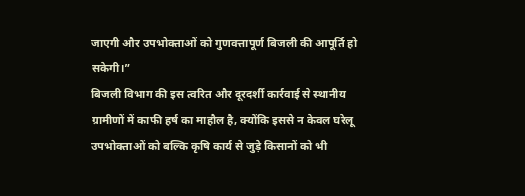जाएगी और उपभोक्ताओं को गुणवत्तापूर्ण बिजली की आपूर्ति हो सकेगी।”
बिजली विभाग की इस त्वरित और दूरदर्शी कार्रवाई से स्थानीय ग्रामीणों में काफी हर्ष का माहौल है, क्योंकि इससे न केवल घरेलू उपभोक्ताओं को बल्कि कृषि कार्य से जुड़े किसानों को भी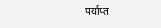पर्याप्त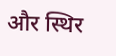और स्थिर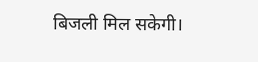बिजली मिल सकेगी।